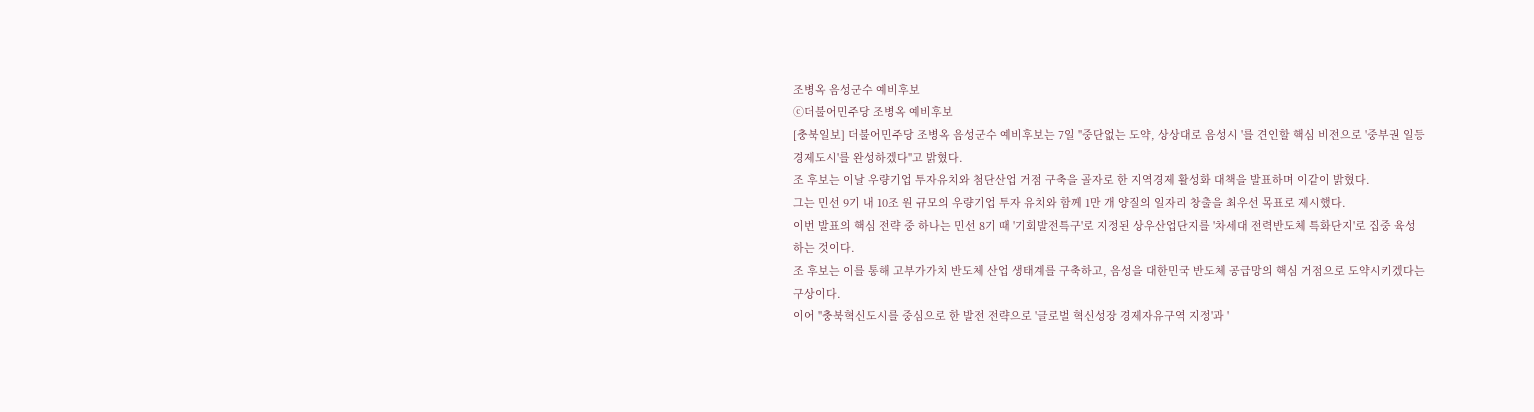조병옥 음성군수 예비후보
ⓒ더불어민주당 조병옥 예비후보
[충북일보] 더불어민주당 조병옥 음성군수 예비후보는 7일 "중단없는 도약, 상상대로 음성시 '를 견인할 핵심 비전으로 '중부권 일등 경제도시'를 완성하겠다"고 밝혔다.
조 후보는 이날 우량기업 투자유치와 첨단산업 거점 구축을 골자로 한 지역경제 활성화 대책을 발표하며 이같이 밝혔다.
그는 민선 9기 내 10조 원 규모의 우량기업 투자 유치와 함께 1만 개 양질의 일자리 창출을 최우선 목표로 제시했다.
이번 발표의 핵심 전략 중 하나는 민선 8기 때 '기회발전특구'로 지정된 상우산업단지를 '차세대 전력반도체 특화단지'로 집중 육성하는 것이다.
조 후보는 이를 통해 고부가가치 반도체 산업 생태계를 구축하고, 음성을 대한민국 반도체 공급망의 핵심 거점으로 도약시키겠다는 구상이다.
이어 "충북혁신도시를 중심으로 한 발전 전략으로 '글로벌 혁신성장 경제자유구역 지정'과 '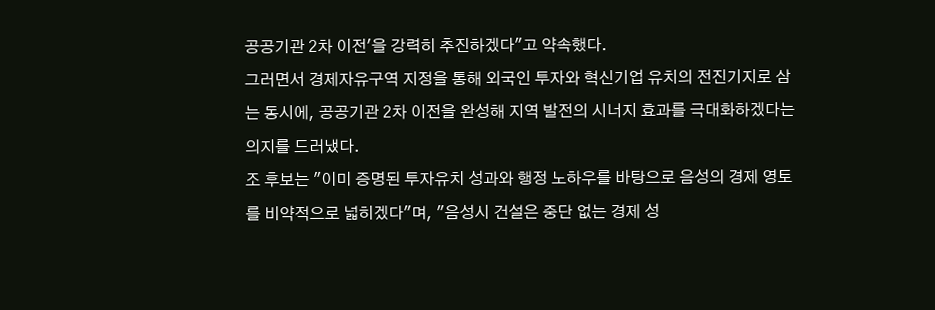공공기관 2차 이전'을 강력히 추진하겠다"고 약속했다.
그러면서 경제자유구역 지정을 통해 외국인 투자와 혁신기업 유치의 전진기지로 삼는 동시에, 공공기관 2차 이전을 완성해 지역 발전의 시너지 효과를 극대화하겠다는 의지를 드러냈다.
조 후보는 "이미 증명된 투자유치 성과와 행정 노하우를 바탕으로 음성의 경제 영토를 비약적으로 넓히겠다"며, "음성시 건설은 중단 없는 경제 성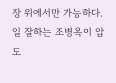장 위에서만 가능하다. 일 잘하는 조병옥이 압도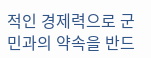적인 경제력으로 군민과의 약속을 반드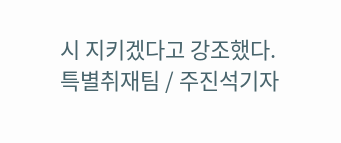시 지키겠다고 강조했다.
특별취재팀 / 주진석기자